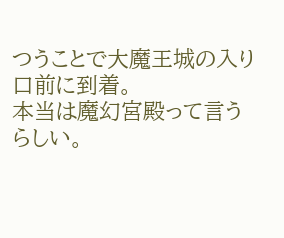つうことで大魔王城の入り口前に到着。
本当は魔幻宮殿って言うらしい。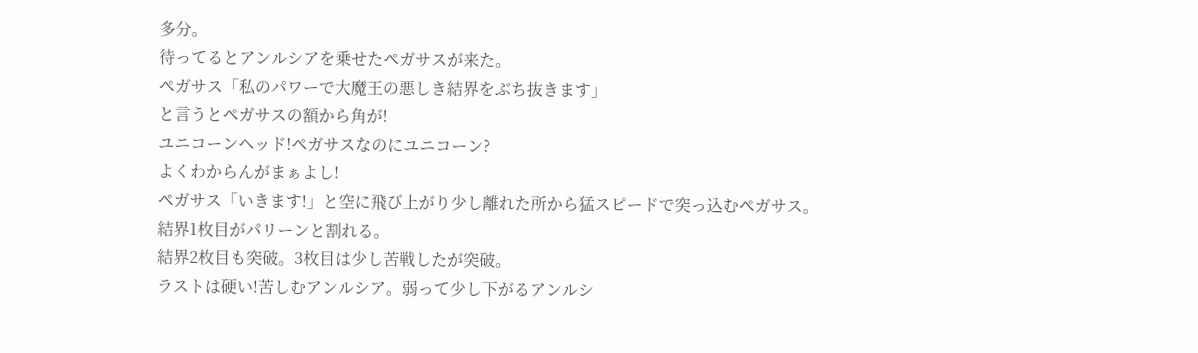多分。
待ってるとアンルシアを乗せたペガサスが来た。
ペガサス「私のパワーで大魔王の悪しき結界をぶち抜きます」
と言うとペガサスの額から角が!
ユニコーンヘッド!ペガサスなのにユニコーン?
よくわからんがまぁよし!
ペガサス「いきます!」と空に飛び上がり少し離れた所から猛スピードで突っ込むペガサス。
結界1枚目がパリーンと割れる。
結界2枚目も突破。3枚目は少し苦戦したが突破。
ラストは硬い!苦しむアンルシア。弱って少し下がるアンルシ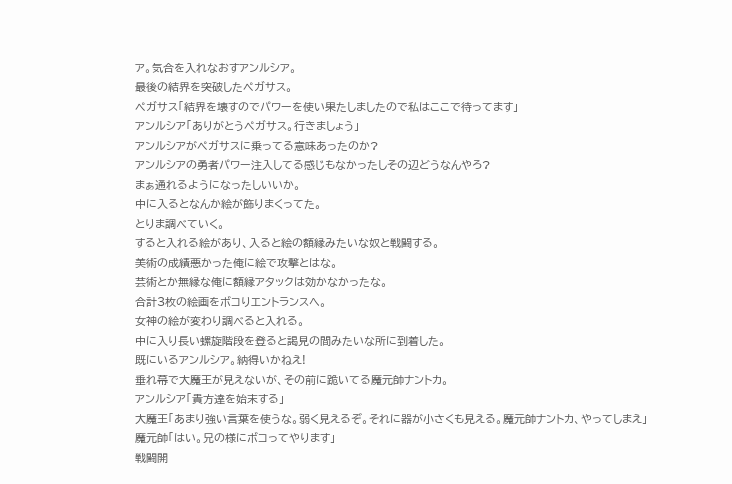ア。気合を入れなおすアンルシア。
最後の結界を突破したペガサス。
ペガサス「結界を壊すのでパワーを使い果たしましたので私はここで待ってます」
アンルシア「ありがとうペガサス。行きましょう」
アンルシアがペガサスに乗ってる意味あったのか?
アンルシアの勇者パワー注入してる感じもなかったしその辺どうなんやろ?
まぁ通れるようになったしいいか。
中に入るとなんか絵が飾りまくってた。
とりま調べていく。
すると入れる絵があり、入ると絵の額縁みたいな奴と戦闘する。
美術の成績悪かった俺に絵で攻撃とはな。
芸術とか無縁な俺に額縁アタックは効かなかったな。
合計3枚の絵画をボコりエントランスへ。
女神の絵が変わり調べると入れる。
中に入り長い螺旋階段を登ると謁見の間みたいな所に到着した。
既にいるアンルシア。納得いかねえ!
垂れ幕で大魔王が見えないが、その前に跪いてる魔元帥ナントカ。
アンルシア「貴方達を始末する」
大魔王「あまり強い言葉を使うな。弱く見えるぞ。それに器が小さくも見える。魔元帥ナントカ、やってしまえ」
魔元帥「はい。兄の様にボコってやります」
戦闘開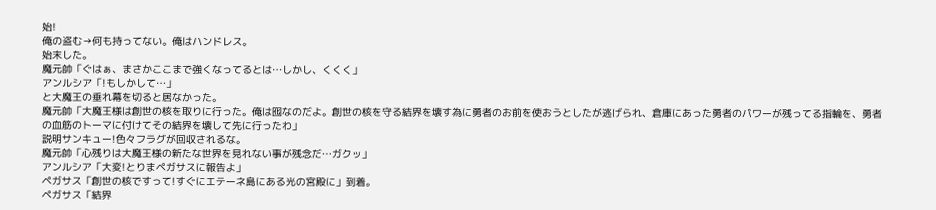始!
俺の盗む→何も持ってない。俺はハンドレス。
始末した。
魔元帥「ぐはぁ、まさかここまで強くなってるとは…しかし、くくく」
アンルシア「!もしかして…」
と大魔王の垂れ幕を切ると居なかった。
魔元帥「大魔王様は創世の核を取りに行った。俺は囮なのだよ。創世の核を守る結界を壊す為に勇者のお前を使おうとしたが逃げられ、倉庫にあった勇者のパワーが残ってる指輪を、勇者の血筋のトーマに付けてその結界を壊して先に行ったわ」
説明サンキュー!色々フラグが回収されるな。
魔元帥「心残りは大魔王様の新たな世界を見れない事が残念だ…ガクッ」
アンルシア「大変!とりまペガサスに報告よ」
ペガサス「創世の核ですって!すぐにエテーネ島にある光の宮殿に」到着。
ペガサス「結界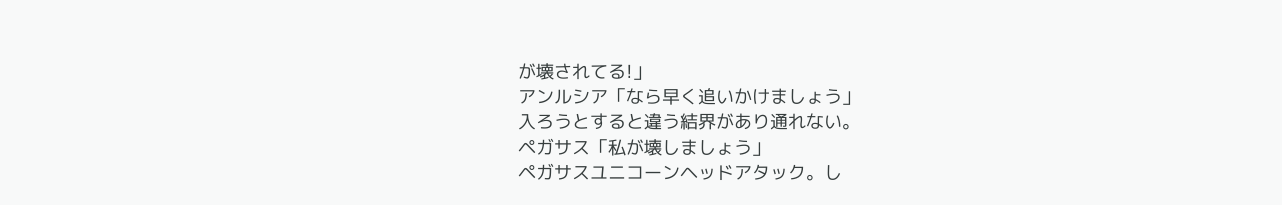が壊されてる!」
アンルシア「なら早く追いかけましょう」
入ろうとすると違う結界があり通れない。
ペガサス「私が壊しましょう」
ペガサスユニコーンヘッドアタック。し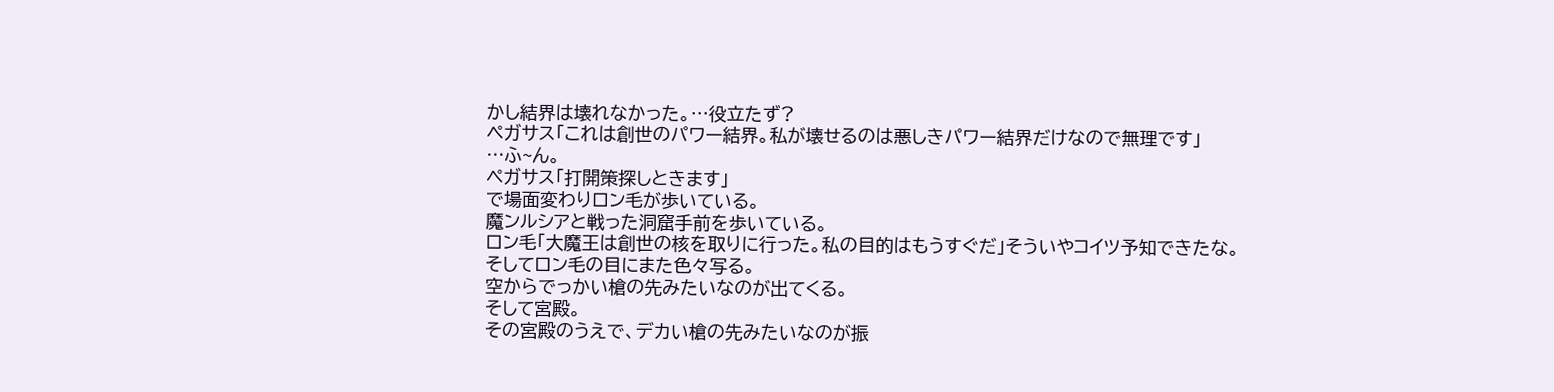かし結界は壊れなかった。…役立たず?
ペガサス「これは創世のパワー結界。私が壊せるのは悪しきパワー結界だけなので無理です」
…ふ~ん。
ペガサス「打開策探しときます」
で場面変わりロン毛が歩いている。
魔ンルシアと戦った洞窟手前を歩いている。
ロン毛「大魔王は創世の核を取りに行った。私の目的はもうすぐだ」そういやコイツ予知できたな。
そしてロン毛の目にまた色々写る。
空からでっかい槍の先みたいなのが出てくる。
そして宮殿。
その宮殿のうえで、デカい槍の先みたいなのが振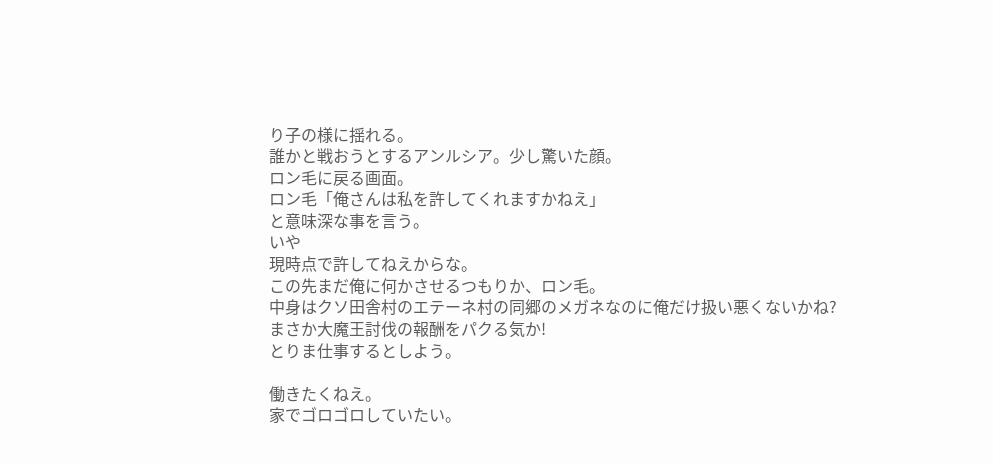り子の様に揺れる。
誰かと戦おうとするアンルシア。少し驚いた顔。
ロン毛に戻る画面。
ロン毛「俺さんは私を許してくれますかねえ」
と意味深な事を言う。
いや
現時点で許してねえからな。
この先まだ俺に何かさせるつもりか、ロン毛。
中身はクソ田舎村のエテーネ村の同郷のメガネなのに俺だけ扱い悪くないかね?
まさか大魔王討伐の報酬をパクる気か!
とりま仕事するとしよう。

働きたくねえ。
家でゴロゴロしていたい。